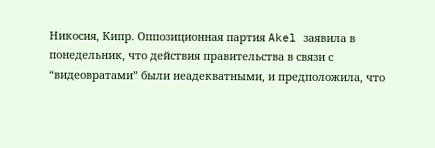Никосия, Кипр. Оппозиционная партия Akel заявила в понедельник, что действия правительства в связи с “видеовратами” были неадекватными, и предположила, что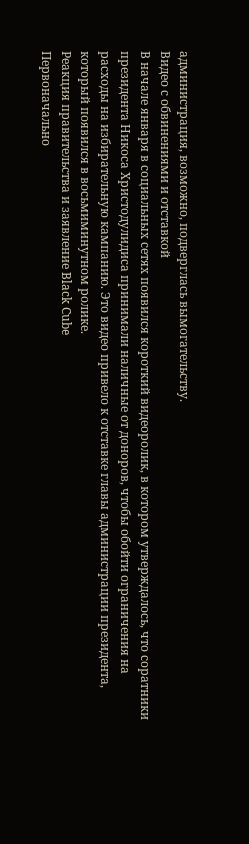администрация, возможно, подверглась вымогательству.
Видео с обвинениями и отставкой
В начале января в социальных сетях появился короткий видеоролик, в котором утверждалось, что соратники президента Никоса Христодулидиса принимали наличные от доноров, чтобы обойти ограничения на расходы на избирательную кампанию. Это видео привело к отставке главы администрации президента, который появился в восьмиминутном ролике.
Реакция правительства и заявление Black Cube
Первоначально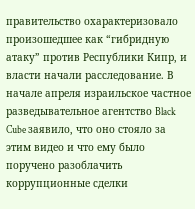правительство охарактеризовало произошедшее как “гибридную атаку” против Республики Кипр, и власти начали расследование. В начале апреля израильское частное разведывательное агентство Black Cube заявило, что оно стояло за этим видео и что ему было поручено разоблачить коррупционные сделки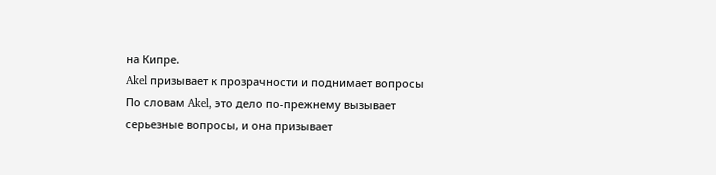на Кипре.
Akel призывает к прозрачности и поднимает вопросы
По словам Akel, это дело по-прежнему вызывает серьезные вопросы, и она призывает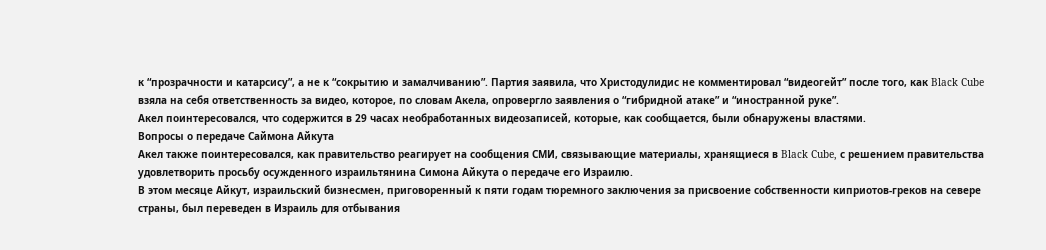к “прозрачности и катарсису”, а не к “сокрытию и замалчиванию”. Партия заявила, что Христодулидис не комментировал “видеогейт” после того, как Black Cube взяла на себя ответственность за видео, которое, по словам Акела, опровергло заявления о “гибридной атаке” и “иностранной руке”.
Акел поинтересовался, что содержится в 29 часах необработанных видеозаписей, которые, как сообщается, были обнаружены властями.
Вопросы о передаче Саймона Айкута
Акел также поинтересовался, как правительство реагирует на сообщения СМИ, связывающие материалы, хранящиеся в Black Cube, с решением правительства удовлетворить просьбу осужденного израильтянина Симона Айкута о передаче его Израилю.
В этом месяце Айкут, израильский бизнесмен, приговоренный к пяти годам тюремного заключения за присвоение собственности киприотов-греков на севере страны, был переведен в Израиль для отбывания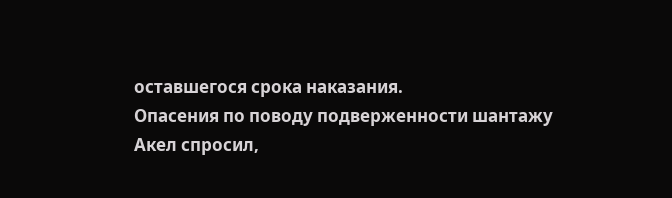оставшегося срока наказания.
Опасения по поводу подверженности шантажу
Акел спросил,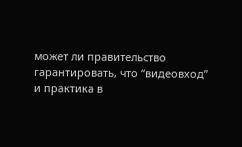может ли правительство гарантировать, что “видеовход” и практика в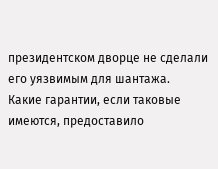президентском дворце не сделали его уязвимым для шантажа.
Какие гарантии, если таковые имеются, предоставило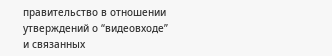правительство в отношении утверждений о “видеовходе” и связанных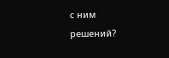с ним решений?